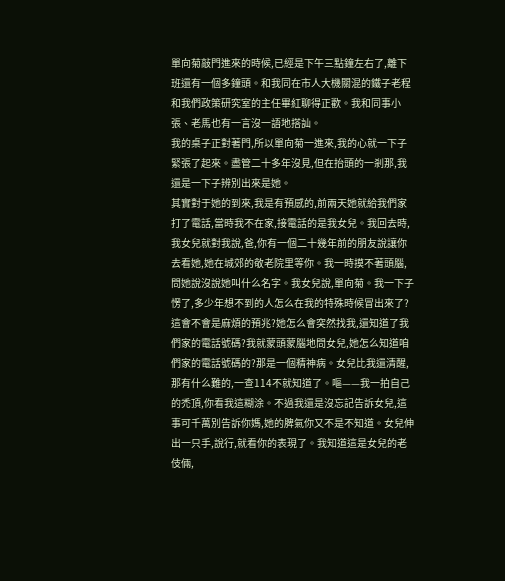單向菊敲門進來的時候,已經是下午三點鐘左右了,離下班還有一個多鐘頭。和我同在市人大機關混的鐵子老程和我們政策研究室的主任畢紅聊得正歡。我和同事小張、老馬也有一言沒一語地搭訕。
我的桌子正對著門,所以單向菊一進來,我的心就一下子緊張了起來。盡管二十多年沒見,但在抬頭的一剎那,我還是一下子辨別出來是她。
其實對于她的到來,我是有預感的,前兩天她就給我們家打了電話,當時我不在家,接電話的是我女兒。我回去時,我女兒就對我說,爸,你有一個二十幾年前的朋友說讓你去看她,她在城郊的敬老院里等你。我一時摸不著頭腦,問她說沒說她叫什么名字。我女兒說,單向菊。我一下子愣了,多少年想不到的人怎么在我的特殊時候冒出來了?這會不會是麻煩的預兆?她怎么會突然找我,還知道了我們家的電話號碼?我就蒙頭蒙腦地問女兒,她怎么知道咱們家的電話號碼的?那是一個精神病。女兒比我還清醒,那有什么難的,一查114不就知道了。嘔——我一拍自己的禿頂,你看我這糊涂。不過我還是沒忘記告訴女兒,這事可千萬別告訴你媽,她的脾氣你又不是不知道。女兒伸出一只手,說行,就看你的表現了。我知道這是女兒的老伎倆,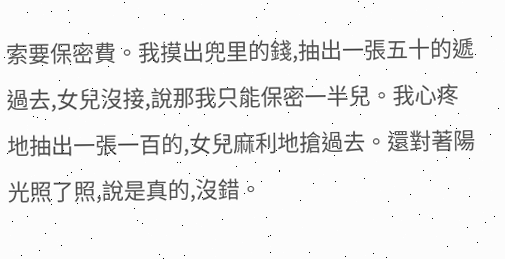索要保密費。我摸出兜里的錢,抽出一張五十的遞過去,女兒沒接,說那我只能保密一半兒。我心疼地抽出一張一百的,女兒麻利地搶過去。還對著陽光照了照,說是真的,沒錯。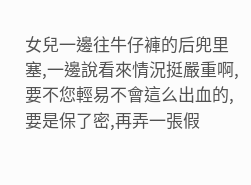女兒一邊往牛仔褲的后兜里塞,一邊說看來情況挺嚴重啊,要不您輕易不會這么出血的,要是保了密,再弄一張假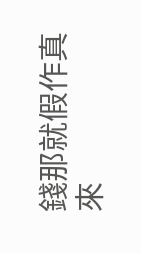錢那就假作真來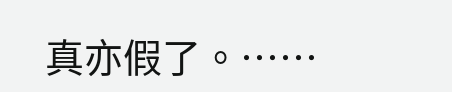真亦假了。……